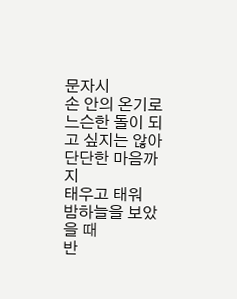문자시
손 안의 온기로
느슨한 돌이 되고 싶지는 않아
단단한 마음까지
태우고 태워
밤하늘을 보았을 때
반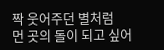짝 웃어주던 별처럼
먼 곳의 돌이 되고 싶어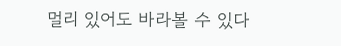멀리 있어도 바라볼 수 있다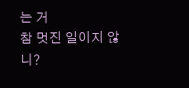는 거
참 멋진 일이지 않니?